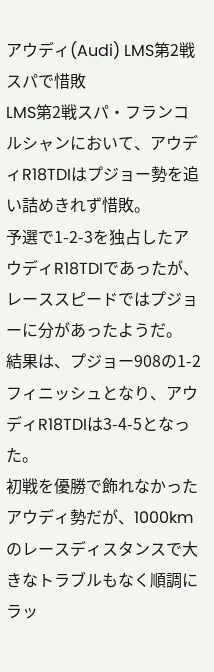アウディ(Audi) LMS第2戦スパで惜敗
LMS第2戦スパ・フランコルシャンにおいて、アウディR18TDIはプジョー勢を追い詰めきれず惜敗。
予選で1-2-3を独占したアウディR18TDIであったが、レーススピードではプジョーに分があったようだ。
結果は、プジョー908の1-2フィニッシュとなり、アウディR18TDIは3-4-5となった。
初戦を優勝で飾れなかったアウディ勢だが、1000kmのレースディスタンスで大きなトラブルもなく順調にラッ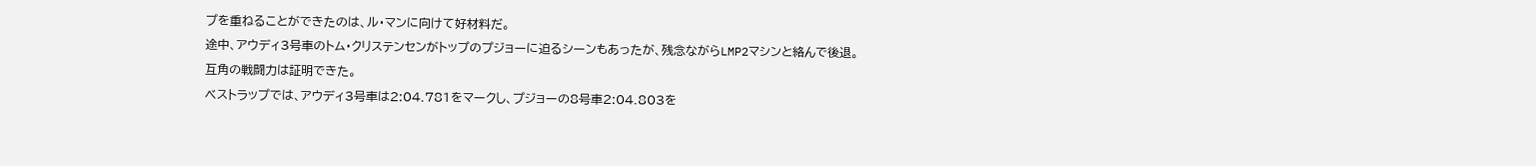プを重ねることができたのは、ル・マンに向けて好材料だ。
途中、アウディ3号車のトム・クリステンセンがトップのプジョーに迫るシーンもあったが、残念ながらLMP2マシンと絡んで後退。互角の戦闘力は証明できた。
ベストラップでは、アウディ3号車は2:04.781をマークし、プジョーの8号車2:04.803を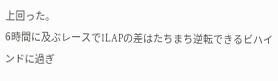上回った。
6時間に及ぶレースで1LAPの差はたちまち逆転できるビハインドに過ぎ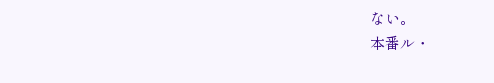ない。
本番ル・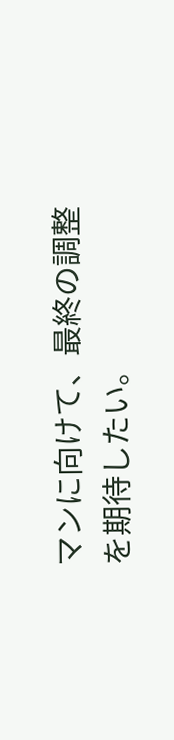マンに向けて、最終の調整を期待したい。